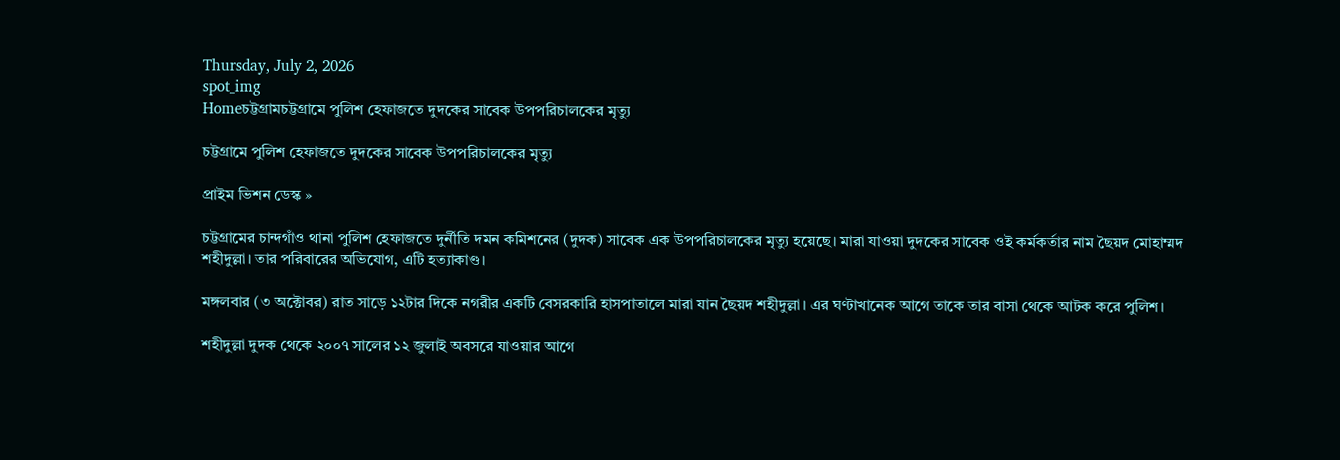Thursday, July 2, 2026
spot_img
Homeচট্টগ্রামচট্টগ্রামে পুলিশ হেফাজতে দুদকের সাবেক উপপরিচালকের মৃত্যু

চট্টগ্রামে পুলিশ হেফাজতে দুদকের সাবেক উপপরিচালকের মৃত্যু

প্রাইম ভিশন ডেস্ক »

চট্টগ্রামের চান্দগাঁও থানা পুলিশ হেফাজতে দুর্নীতি দমন কমিশনের (দুদক) সাবেক এক উপপরিচালকের মৃত্যু হয়েছে। মারা যাওয়া দুদকের সাবেক ওই কর্মকর্তার নাম ছৈয়দ মোহাম্মদ শহীদুল্লা। তার পরিবারের অভিযোগ, এটি হত্যাকাণ্ড।

মঙ্গলবার (৩ অক্টোবর) রাত সাড়ে ১২টার দিকে নগরীর একটি বেসরকারি হাসপাতালে মারা যান ছৈয়দ শহীদুল্লা। এর ঘণ্টাখানেক আগে তাকে তার বাসা থেকে আটক করে পুলিশ।

শহীদুল্লা দুদক থেকে ২০০৭ সালের ১২ জুলাই অবসরে যাওয়ার আগে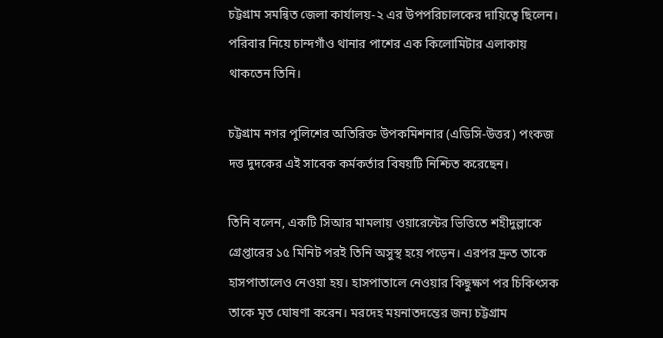চট্টগ্রাম সমন্বিত জেলা কার্যালয়-২ এর উপপরিচালকের দায়িত্বে ছিলেন। পরিবার নিয়ে চান্দগাঁও থানার পাশের এক কিলোমিটার এলাকায় থাকতেন তিনি।

চট্টগ্রাম নগর পুলিশের অতিরিক্ত উপকমিশনার (এডিসি-উত্তর) পংকজ দত্ত দুদকের এই সাবেক কর্মকর্তার বিষয়টি নিশ্চিত করেছেন।

তিনি বলেন, একটি সিআর মামলায় ওয়ারেন্টের ভিত্তিতে শহীদুল্লাকে গ্রেপ্তারের ১৫ মিনিট পরই তিনি অসুস্থ হয়ে পড়েন। এরপর দ্রুত তাকে হাসপাতালেও নেওয়া হয়। হাসপাতালে নেওয়ার কিছুক্ষণ পর চিকিৎসক তাকে মৃত ঘোষণা করেন। মরদেহ ময়নাতদন্তের জন্য চট্টগ্রাম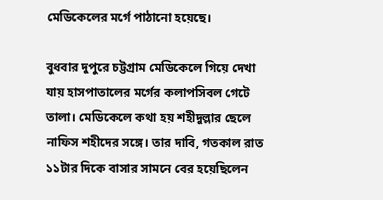মেডিকেলের মর্গে পাঠানো হয়েছে।

বুধবার দুপুরে চট্টগ্রাম মেডিকেলে গিয়ে দেখা যায় হাসপাতালের মর্গের কলাপসিবল গেটে তালা। মেডিকেলে কথা হয় শহীদুল্লার ছেলে নাফিস শহীদের সঙ্গে। তার দাবি, গতকাল রাত ১১টার দিকে বাসার সামনে বের হয়েছিলেন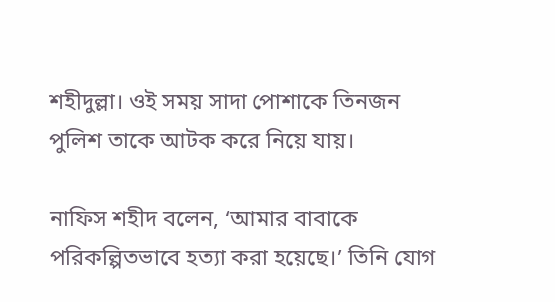শহীদুল্লা। ওই সময় সাদা পোশাকে তিনজন পুলিশ তাকে আটক করে নিয়ে যায়।

নাফিস শহীদ বলেন, ‘আমার বাবাকে পরিকল্পিতভাবে হত্যা করা হয়েছে।’ তিনি যোগ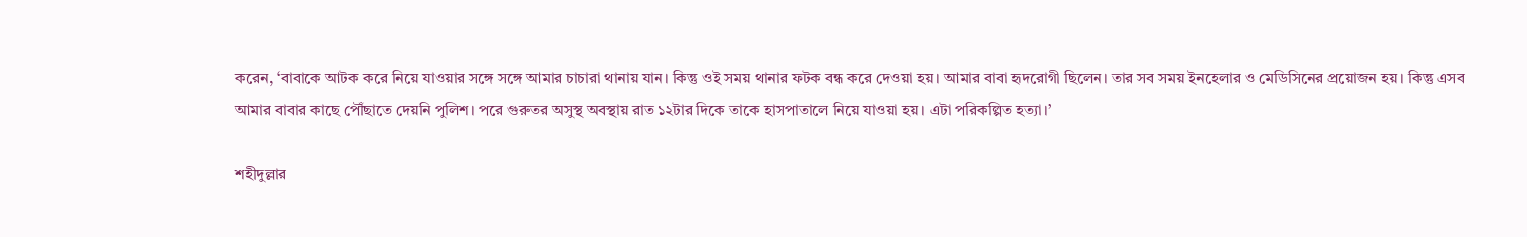করেন, ‘বাবাকে আটক করে নিয়ে যাওয়ার সঙ্গে সঙ্গে আমার চাচারা থানায় যান। কিন্তু ওই সময় থানার ফটক বন্ধ করে দেওয়া হয়। আমার বাবা হৃদরোগী ছিলেন। তার সব সময় ইনহেলার ও মেডিসিনের প্রয়োজন হয়। কিন্তু এসব আমার বাবার কাছে পৌঁছাতে দেয়নি পুলিশ। পরে গুরুতর অসুস্থ অবস্থায় রাত ১২টার দিকে তাকে হাসপাতালে নিয়ে যাওয়া হয়। এটা পরিকল্পিত হত্যা।’

শহীদুল্লার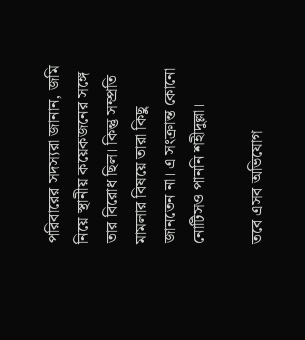পরিবারের সদস্যরা জানান, জমি নিয়ে স্থানীয় কয়েকজনের সঙ্গে তার বিরোধ ছিল। কিন্তু সম্প্রতি মামলার বিষয়ে তারা কিছু জানতেন না। এ সংক্রান্ত কোনো নোটিসও পাননি শহীদুল্লা।

তবে এসব অভিযোগ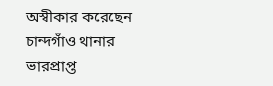অস্বীকার করেছেন চান্দগাঁও থানার ভারপ্রাপ্ত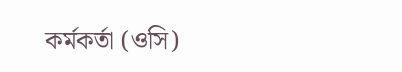কর্মকর্তা (ওসি)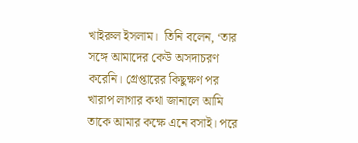খাইরুল ইসলাম।  তিনি বলেন, ‘তার সঙ্গে আমাদের কেউ অসদাচরণ করেনি। গ্রেপ্তারের কিছুক্ষণ পর খারাপ লাগার কথা জানালে আমি তাকে আমার কক্ষে এনে বসাই। পরে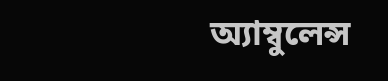অ্যাম্বুলেন্স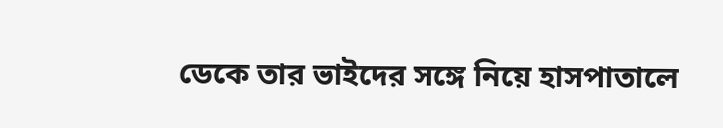ডেকে তার ভাইদের সঙ্গে নিয়ে হাসপাতালে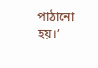পাঠানো হয়।’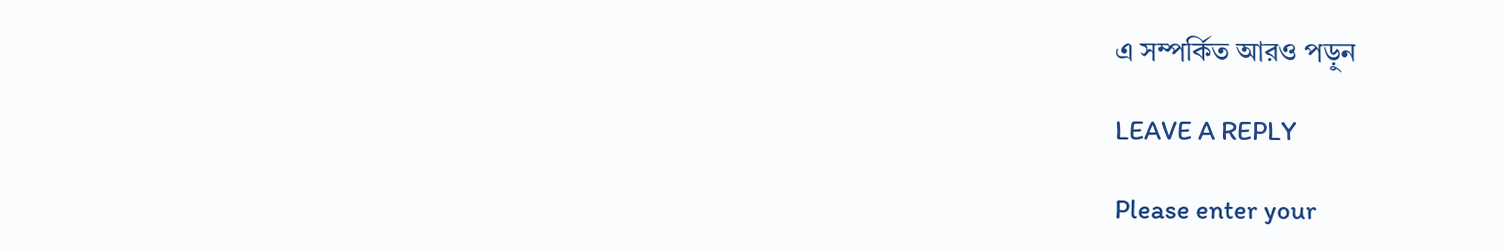এ সম্পর্কিত আরও পড়ুন

LEAVE A REPLY

Please enter your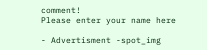comment!
Please enter your name here

- Advertisment -spot_img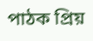পাঠক প্রিয়